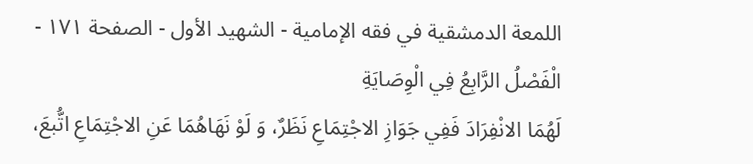اللمعة الدمشقية في فقه الإمامية - الشهيد الأول - الصفحة ١٧١ - الْفَصْلُ الرَّابِعُ فِي الْوِصَايَةِ
لَهُمَا الانْفِرَادَ فَفِي جَوَازِ الاجْتِمَاعِ نَظَرٌ، وَ لَوْ نَهَاهُمَا عَنِ الاجْتِمَاعِ اتُّبعَ،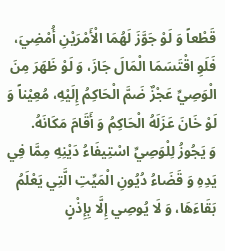قَطْعاً وَ لَوْ جَوَّزَ لَهُمَا الْأَمْرَيْنِ أُمْضِيَ، فَلَوِ اقْتَسَمَا الْمَالَ جَازَ، وَ لَوْ ظَهَرَ مِنَ الْوَصِيِّ عَجْزٌ ضَمَّ الْحَاكِمُ إِلَيْهِ، مُعِيْناً وَ لَوْ خَانَ عَزَلَهُ الْحَاكِمُ وَ أَقَامَ مَكَانَهُ.
وَ يَجُوزُ لِلْوَصِيِّ اسْتِيفَاءُ دَيْنِهِ مِمَّا فِي يَدِهِ وَ قَضَاءُ دُيُونِ الْمَيِّتِ الَّتِي يَعْلَمُ بَقَاءَهَا، وَ لَا يُوصِي إِلَّا بِإِذْنٍ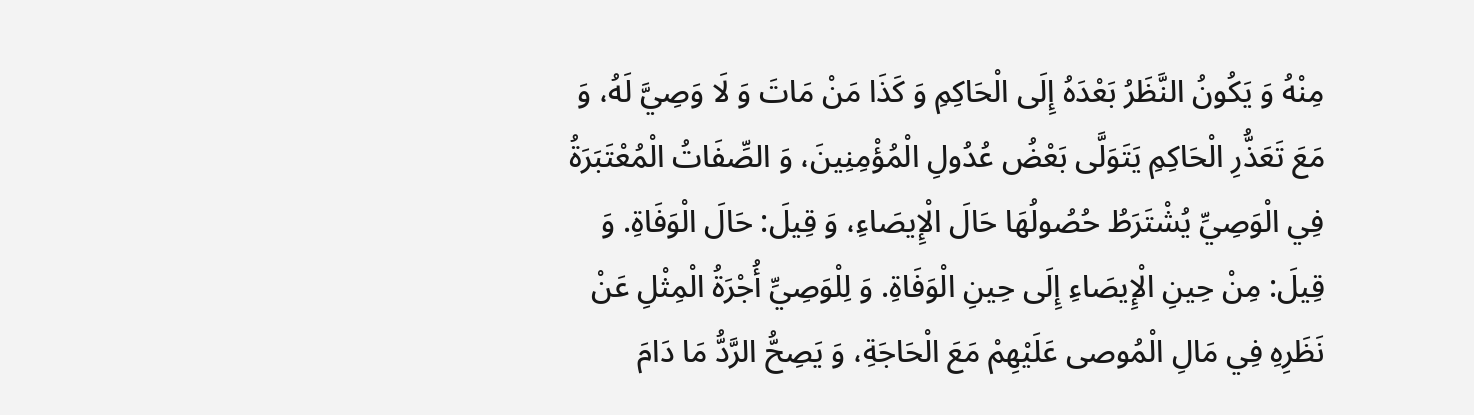مِنْهُ وَ يَكُونُ النَّظَرُ بَعْدَهُ إِلَى الْحَاكِمِ وَ كَذَا مَنْ مَاتَ وَ لَا وَصِيَّ لَهُ، وَ مَعَ تَعَذُّرِ الْحَاكِمِ يَتَوَلَّى بَعْضُ عُدُولِ الْمُؤْمِنِينَ، وَ الصِّفَاتُ الْمُعْتَبَرَةُ فِي الْوَصِيِّ يُشْتَرَطُ حُصُولُهَا حَالَ الْإِيصَاءِ، وَ قِيلَ: حَالَ الْوَفَاةِ. وَ قِيلَ: مِنْ حِينِ الْإِيصَاءِ إِلَى حِينِ الْوَفَاةِ. وَ لِلْوَصِيِّ أُجْرَةُ الْمِثْلِ عَنْ نَظَرِهِ فِي مَالِ الْمُوصى عَلَيْهِمْ مَعَ الْحَاجَةِ، وَ يَصِحُّ الرَّدُّ مَا دَامَ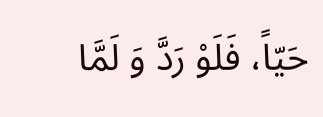حَيّاً، فَلَوْ رَدَّ وَ لَمَّا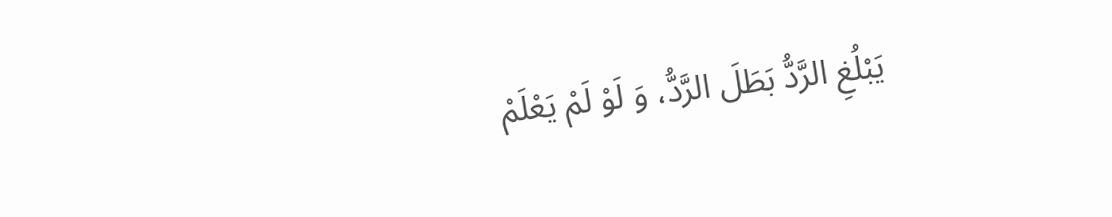يَبْلُغِ الرَّدُّ بَطَلَ الرَّدُّ، وَ لَوْ لَمْ يَعْلَمْ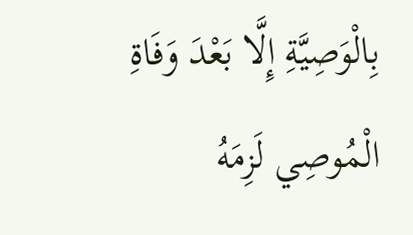بِالْوَصِيَّةِ إِلَّا بَعْدَ وَفَاةِ الْمُوصِي لَزِمَهُ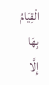الْقِيَامُ بِهَا إِلَّا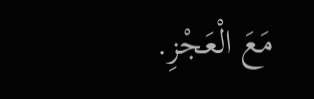مَعَ الْعَجْزِ.